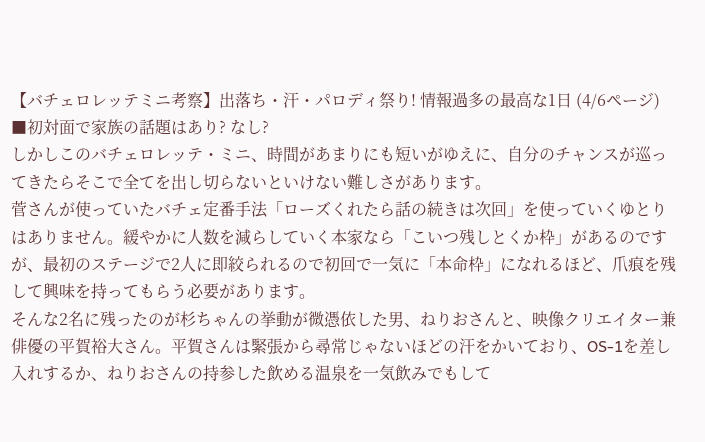【バチェロレッテミニ考察】出落ち・汗・パロディ祭り! 情報過多の最高な1日 (4/6ページ)
■初対面で家族の話題はあり? なし?
しかしこのバチェロレッテ・ミニ、時間があまりにも短いがゆえに、自分のチャンスが巡ってきたらそこで全てを出し切らないといけない難しさがあります。
菅さんが使っていたバチェ定番手法「ローズくれたら話の続きは次回」を使っていくゆとりはありません。緩やかに人数を減らしていく本家なら「こいつ残しとくか枠」があるのですが、最初のステージで2人に即絞られるので初回で一気に「本命枠」になれるほど、爪痕を残して興味を持ってもらう必要があります。
そんな2名に残ったのが杉ちゃんの挙動が微憑依した男、ねりおさんと、映像クリエイター兼俳優の平賀裕大さん。平賀さんは緊張から尋常じゃないほどの汗をかいており、OS-1を差し入れするか、ねりおさんの持参した飲める温泉を一気飲みでもして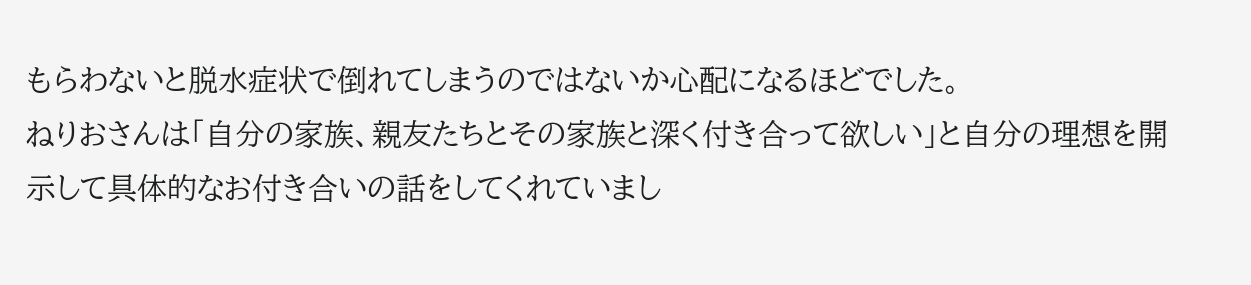もらわないと脱水症状で倒れてしまうのではないか心配になるほどでした。
ねりおさんは「自分の家族、親友たちとその家族と深く付き合って欲しい」と自分の理想を開示して具体的なお付き合いの話をしてくれていまし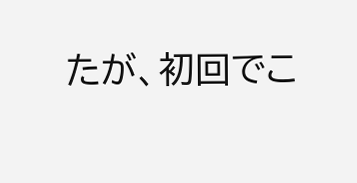たが、初回でこ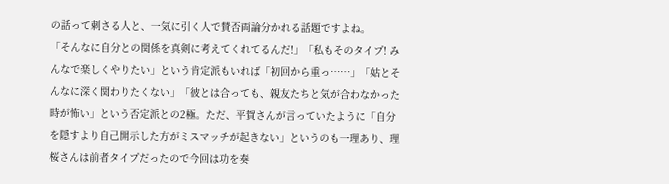の話って刺さる人と、一気に引く人で賛否両論分かれる話題ですよね。
「そんなに自分との関係を真剣に考えてくれてるんだ!」「私もそのタイプ! みんなで楽しくやりたい」という肯定派もいれば「初回から重っ……」「姑とそんなに深く関わりたくない」「彼とは合っても、親友たちと気が合わなかった時が怖い」という否定派との2極。ただ、平賀さんが言っていたように「自分を隠すより自己開示した方がミスマッチが起きない」というのも一理あり、理桜さんは前者タイプだったので今回は功を奏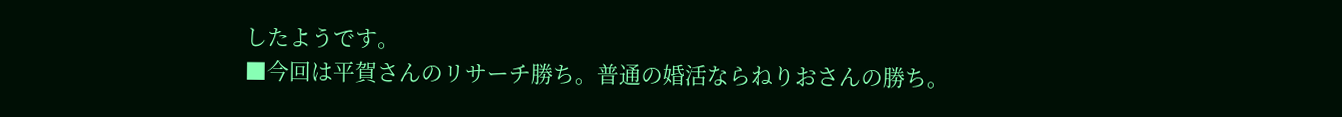したようです。
■今回は平賀さんのリサーチ勝ち。普通の婚活ならねりおさんの勝ち。